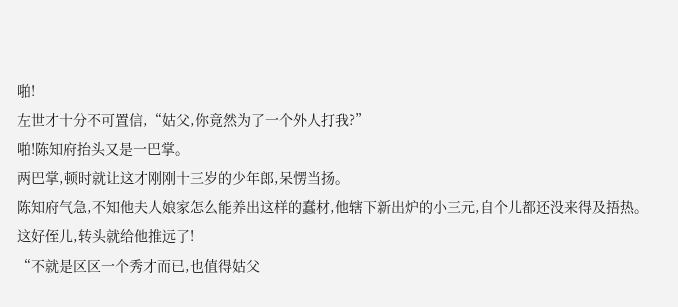啪!
左世才十分不可置信,“姑父,你竟然为了一个外人打我?”
啪!陈知府抬头又是一巴掌。
两巴掌,顿时就让这才刚刚十三岁的少年郎,呆愣当扬。
陈知府气急,不知他夫人娘家怎么能养出这样的蠢材,他辖下新出炉的小三元,自个儿都还没来得及捂热。
这好侄儿,转头就给他推远了!
“不就是区区一个秀才而已,也值得姑父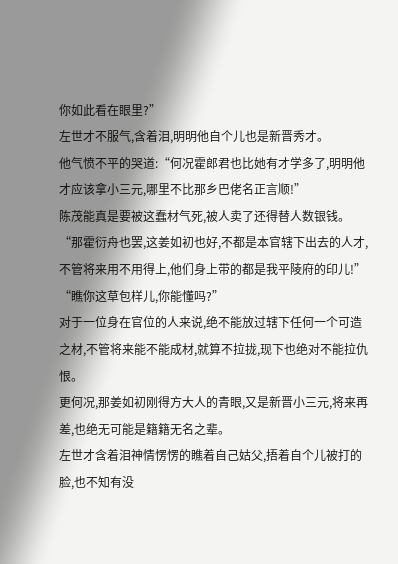你如此看在眼里?”
左世才不服气,含着泪,明明他自个儿也是新晋秀才。
他气愤不平的哭道:“何况霍郎君也比她有才学多了,明明他才应该拿小三元,哪里不比那乡巴佬名正言顺!”
陈茂能真是要被这蠢材气死,被人卖了还得替人数银钱。
“那霍衍舟也罢,这姜如初也好,不都是本官辖下出去的人才,不管将来用不用得上,他们身上带的都是我平陵府的印儿!”
“瞧你这草包样儿,你能懂吗?”
对于一位身在官位的人来说,绝不能放过辖下任何一个可造之材,不管将来能不能成材,就算不拉拢,现下也绝对不能拉仇恨。
更何况,那姜如初刚得方大人的青眼,又是新晋小三元,将来再差,也绝无可能是籍籍无名之辈。
左世才含着泪神情愣愣的瞧着自己姑父,捂着自个儿被打的脸,也不知有没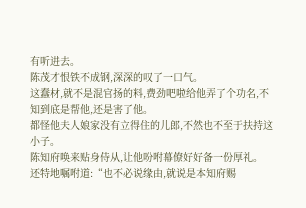有听进去。
陈茂才恨铁不成钢,深深的叹了一口气。
这蠢材,就不是混官扬的料,费劲吧啦给他弄了个功名,不知到底是帮他,还是害了他。
都怪他夫人娘家没有立得住的儿郎,不然也不至于扶持这小子。
陈知府唤来贴身侍从,让他吩咐幕僚好好备一份厚礼。
还特地嘱咐道:“也不必说缘由,就说是本知府赐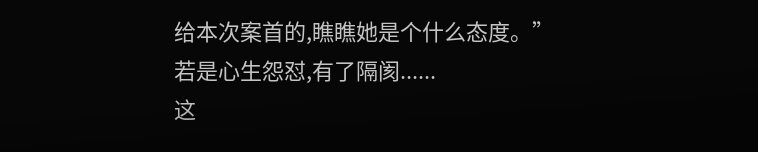给本次案首的,瞧瞧她是个什么态度。”
若是心生怨怼,有了隔阂......
这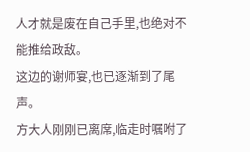人才就是废在自己手里,也绝对不能推给政敌。
这边的谢师宴,也已逐渐到了尾声。
方大人刚刚已离席,临走时嘱咐了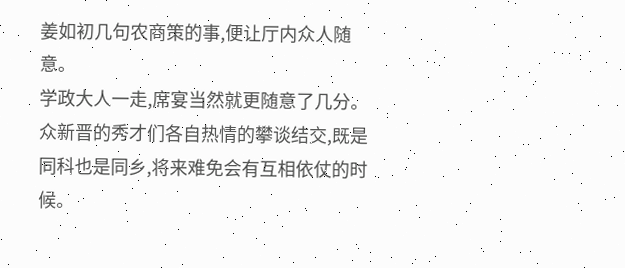姜如初几句农商策的事,便让厅内众人随意。
学政大人一走,席宴当然就更随意了几分。
众新晋的秀才们各自热情的攀谈结交,既是同科也是同乡,将来难免会有互相依仗的时候。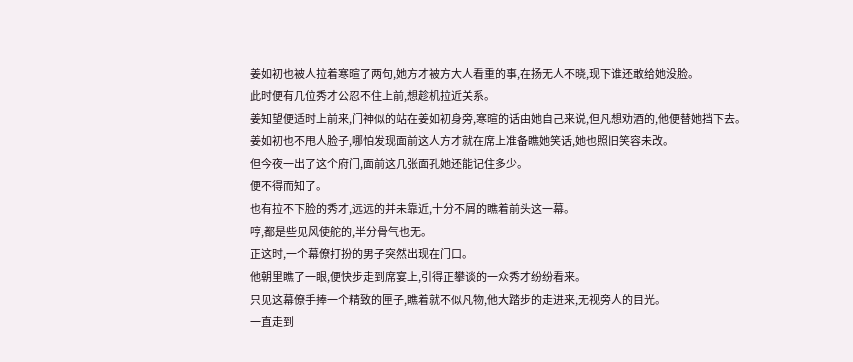姜如初也被人拉着寒暄了两句,她方才被方大人看重的事,在扬无人不晓,现下谁还敢给她没脸。
此时便有几位秀才公忍不住上前,想趁机拉近关系。
姜知望便适时上前来,门神似的站在姜如初身旁,寒暄的话由她自己来说,但凡想劝酒的,他便替她挡下去。
姜如初也不甩人脸子,哪怕发现面前这人方才就在席上准备瞧她笑话,她也照旧笑容未改。
但今夜一出了这个府门,面前这几张面孔她还能记住多少。
便不得而知了。
也有拉不下脸的秀才,远远的并未靠近,十分不屑的瞧着前头这一幕。
哼,都是些见风使舵的,半分骨气也无。
正这时,一个幕僚打扮的男子突然出现在门口。
他朝里瞧了一眼,便快步走到席宴上,引得正攀谈的一众秀才纷纷看来。
只见这幕僚手捧一个精致的匣子,瞧着就不似凡物,他大踏步的走进来,无视旁人的目光。
一直走到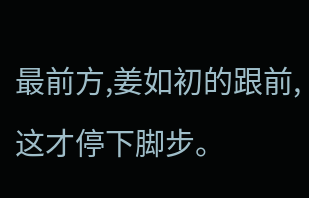最前方,姜如初的跟前,这才停下脚步。